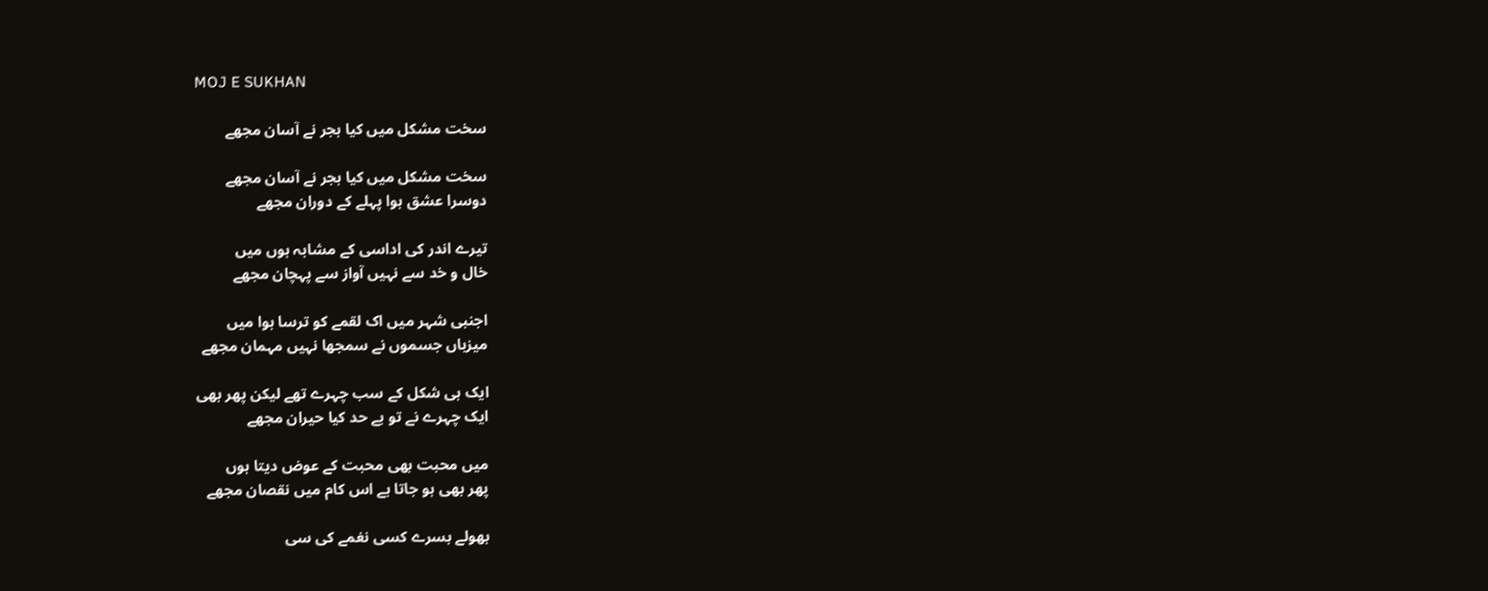MOJ E SUKHAN

سخت مشکل میں کیا ہجر نے آسان مجھے

سخت مشکل میں کیا ہجر نے آسان مجھے
دوسرا عشق ہوا پہلے کے دوران مجھے

تیرے اندر کی اداسی کے مشابہ ہوں میں
خال و خد سے نہیں آواز سے پہچان مجھے

اجنبی شہر میں اک لقمے کو ترسا ہوا میں
میزباں جسموں نے سمجھا نہیں مہمان مجھے

ایک ہی شکل کے سب چہرے تھے لیکن پھر بھی
ایک چہرے نے تو بے حد کیا حیران مجھے

میں محبت بھی محبت کے عوض دیتا ہوں
پھر بھی ہو جاتا ہے اس کام میں نقصان مجھے

بھولے بسرے کسی نغمے کی سی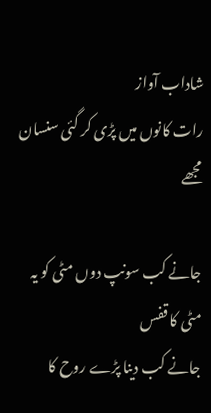شاداب آواز
رات کانوں میں پڑی کر گئی سنسان مجھے

جانے کب سونپ دوں مٹی کو یہ مٹی کا قفس
جانے کب دینا پڑے روح کا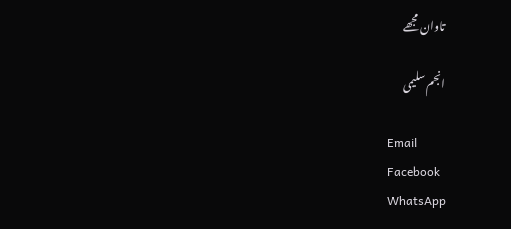تاوان مجھے

انجم سلیمی

Email
Facebook
WhatsApp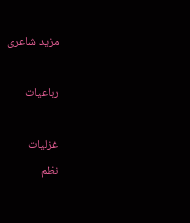مزید شاعری

رباعیات

غزلیات
نظم